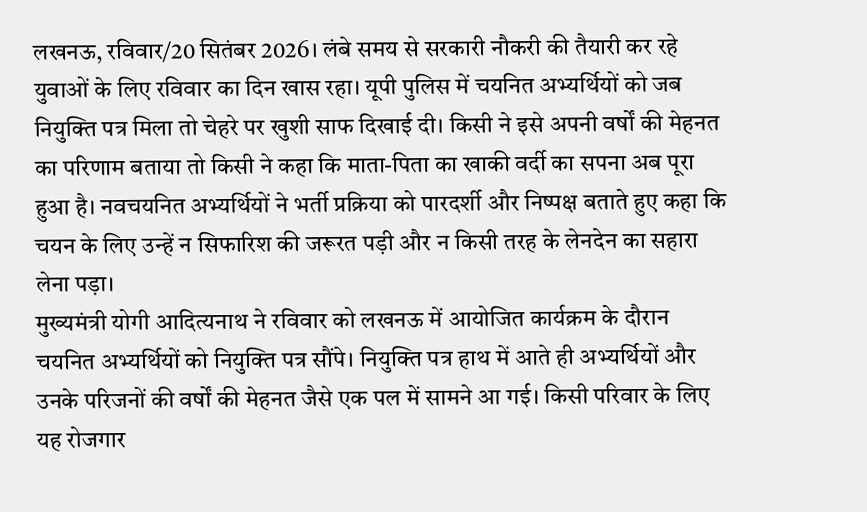लखनऊ, रविवार/20 सितंबर 2026। लंबे समय से सरकारी नौकरी की तैयारी कर रहे युवाओं के लिए रविवार का दिन खास रहा। यूपी पुलिस में चयनित अभ्यर्थियों को जब नियुक्ति पत्र मिला तो चेहरे पर खुशी साफ दिखाई दी। किसी ने इसे अपनी वर्षों की मेहनत का परिणाम बताया तो किसी ने कहा कि माता-पिता का खाकी वर्दी का सपना अब पूरा हुआ है। नवचयनित अभ्यर्थियों ने भर्ती प्रक्रिया को पारदर्शी और निष्पक्ष बताते हुए कहा कि चयन के लिए उन्हें न सिफारिश की जरूरत पड़ी और न किसी तरह के लेनदेन का सहारा लेना पड़ा।
मुख्यमंत्री योगी आदित्यनाथ ने रविवार को लखनऊ में आयोजित कार्यक्रम के दौरान चयनित अभ्यर्थियों को नियुक्ति पत्र सौंपे। नियुक्ति पत्र हाथ में आते ही अभ्यर्थियों और उनके परिजनों की वर्षों की मेहनत जैसे एक पल में सामने आ गई। किसी परिवार के लिए यह रोजगार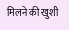मिलने की खुशी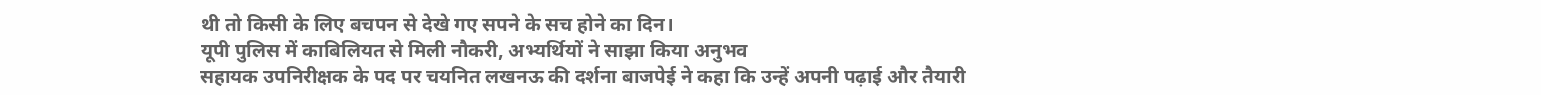थी तो किसी के लिए बचपन से देखे गए सपने के सच होने का दिन।
यूपी पुलिस में काबिलियत से मिली नौकरी, अभ्यर्थियों ने साझा किया अनुभव
सहायक उपनिरीक्षक के पद पर चयनित लखनऊ की दर्शना बाजपेई ने कहा कि उन्हें अपनी पढ़ाई और तैयारी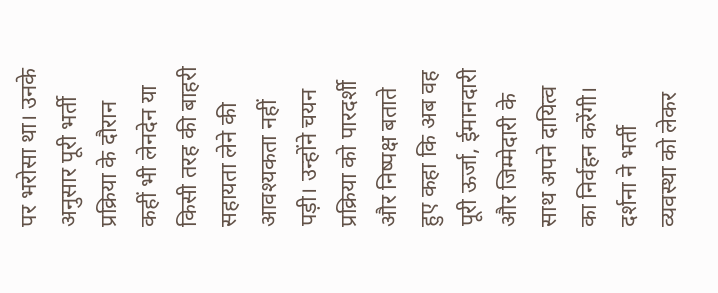पर भरोसा था। उनके अनुसार पूरी भर्ती प्रक्रिया के दौरान कहीं भी लेनदेन या किसी तरह की बाहरी सहायता लेने की आवश्यकता नहीं पड़ी। उन्होंने चयन प्रक्रिया को पारदर्शी और निष्पक्ष बताते हुए कहा कि अब वह पूरी ऊर्जा, ईमानदारी और जिम्मेदारी के साथ अपने दायित्व का निर्वहन करेंगी।
दर्शना ने भर्ती व्यवस्था को लेकर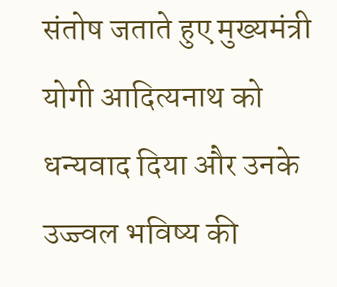संतोष जताते हुए मुख्यमंत्री योगी आदित्यनाथ को धन्यवाद दिया और उनके उज्ज्वल भविष्य की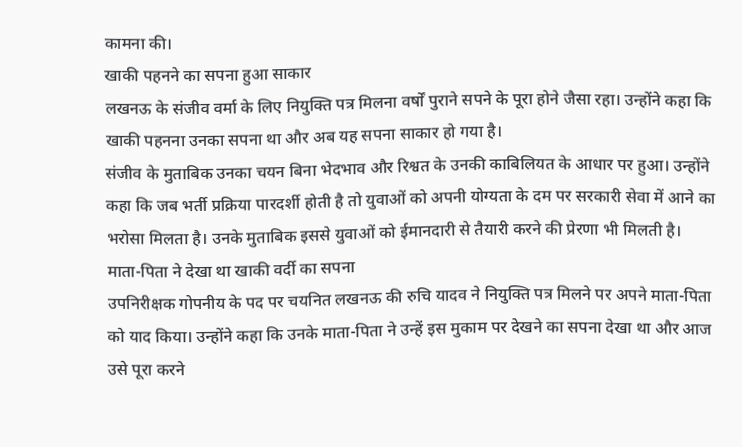कामना की।
खाकी पहनने का सपना हुआ साकार
लखनऊ के संजीव वर्मा के लिए नियुक्ति पत्र मिलना वर्षों पुराने सपने के पूरा होने जैसा रहा। उन्होंने कहा कि खाकी पहनना उनका सपना था और अब यह सपना साकार हो गया है।
संजीव के मुताबिक उनका चयन बिना भेदभाव और रिश्वत के उनकी काबिलियत के आधार पर हुआ। उन्होंने कहा कि जब भर्ती प्रक्रिया पारदर्शी होती है तो युवाओं को अपनी योग्यता के दम पर सरकारी सेवा में आने का भरोसा मिलता है। उनके मुताबिक इससे युवाओं को ईमानदारी से तैयारी करने की प्रेरणा भी मिलती है।
माता-पिता ने देखा था खाकी वर्दी का सपना
उपनिरीक्षक गोपनीय के पद पर चयनित लखनऊ की रुचि यादव ने नियुक्ति पत्र मिलने पर अपने माता-पिता को याद किया। उन्होंने कहा कि उनके माता-पिता ने उन्हें इस मुकाम पर देखने का सपना देखा था और आज उसे पूरा करने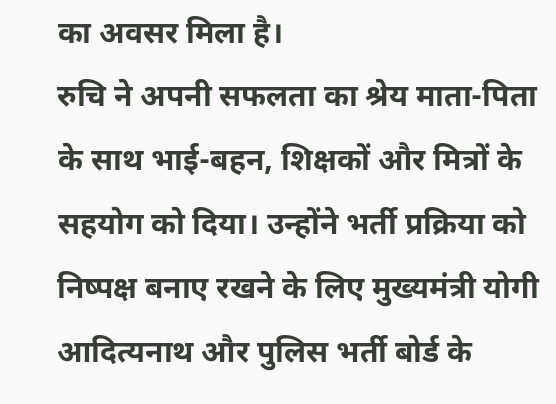का अवसर मिला है।
रुचि ने अपनी सफलता का श्रेय माता-पिता के साथ भाई-बहन, शिक्षकों और मित्रों के सहयोग को दिया। उन्होंने भर्ती प्रक्रिया को निष्पक्ष बनाए रखने के लिए मुख्यमंत्री योगी आदित्यनाथ और पुलिस भर्ती बोर्ड के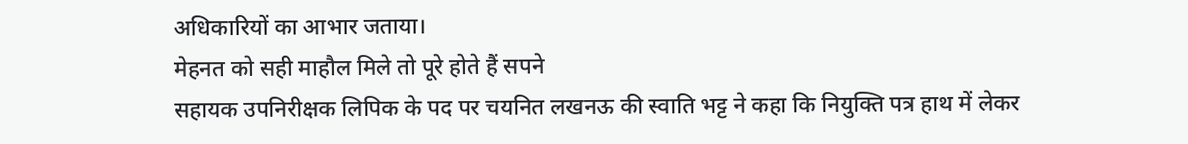अधिकारियों का आभार जताया।
मेहनत को सही माहौल मिले तो पूरे होते हैं सपने
सहायक उपनिरीक्षक लिपिक के पद पर चयनित लखनऊ की स्वाति भट्ट ने कहा कि नियुक्ति पत्र हाथ में लेकर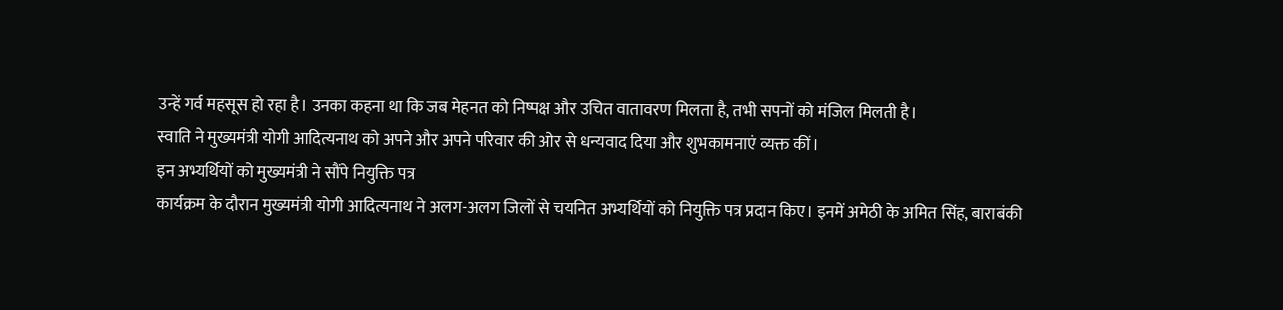उन्हें गर्व महसूस हो रहा है। उनका कहना था कि जब मेहनत को निष्पक्ष और उचित वातावरण मिलता है, तभी सपनों को मंजिल मिलती है।
स्वाति ने मुख्यमंत्री योगी आदित्यनाथ को अपने और अपने परिवार की ओर से धन्यवाद दिया और शुभकामनाएं व्यक्त कीं।
इन अभ्यर्थियों को मुख्यमंत्री ने सौंपे नियुक्ति पत्र
कार्यक्रम के दौरान मुख्यमंत्री योगी आदित्यनाथ ने अलग-अलग जिलों से चयनित अभ्यर्थियों को नियुक्ति पत्र प्रदान किए। इनमें अमेठी के अमित सिंह, बाराबंकी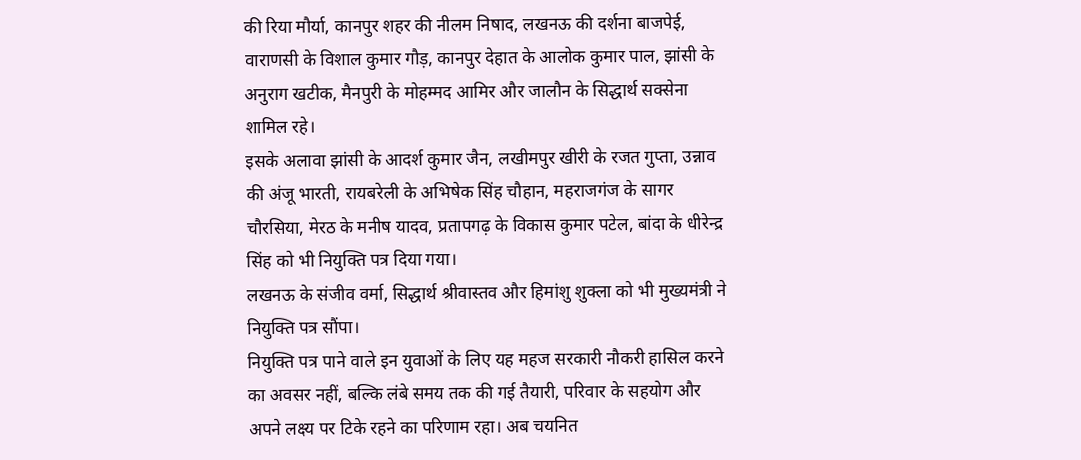की रिया मौर्या, कानपुर शहर की नीलम निषाद, लखनऊ की दर्शना बाजपेई, वाराणसी के विशाल कुमार गौड़, कानपुर देहात के आलोक कुमार पाल, झांसी के अनुराग खटीक, मैनपुरी के मोहम्मद आमिर और जालौन के सिद्धार्थ सक्सेना शामिल रहे।
इसके अलावा झांसी के आदर्श कुमार जैन, लखीमपुर खीरी के रजत गुप्ता, उन्नाव की अंजू भारती, रायबरेली के अभिषेक सिंह चौहान, महराजगंज के सागर चौरसिया, मेरठ के मनीष यादव, प्रतापगढ़ के विकास कुमार पटेल, बांदा के धीरेन्द्र सिंह को भी नियुक्ति पत्र दिया गया।
लखनऊ के संजीव वर्मा, सिद्धार्थ श्रीवास्तव और हिमांशु शुक्ला को भी मुख्यमंत्री ने नियुक्ति पत्र सौंपा।
नियुक्ति पत्र पाने वाले इन युवाओं के लिए यह महज सरकारी नौकरी हासिल करने का अवसर नहीं, बल्कि लंबे समय तक की गई तैयारी, परिवार के सहयोग और अपने लक्ष्य पर टिके रहने का परिणाम रहा। अब चयनित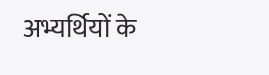अभ्यर्थियों के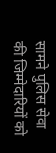सामने पुलिस सेवा की जिम्मेदारियों को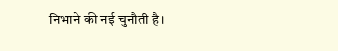निभाने की नई चुनौती है।